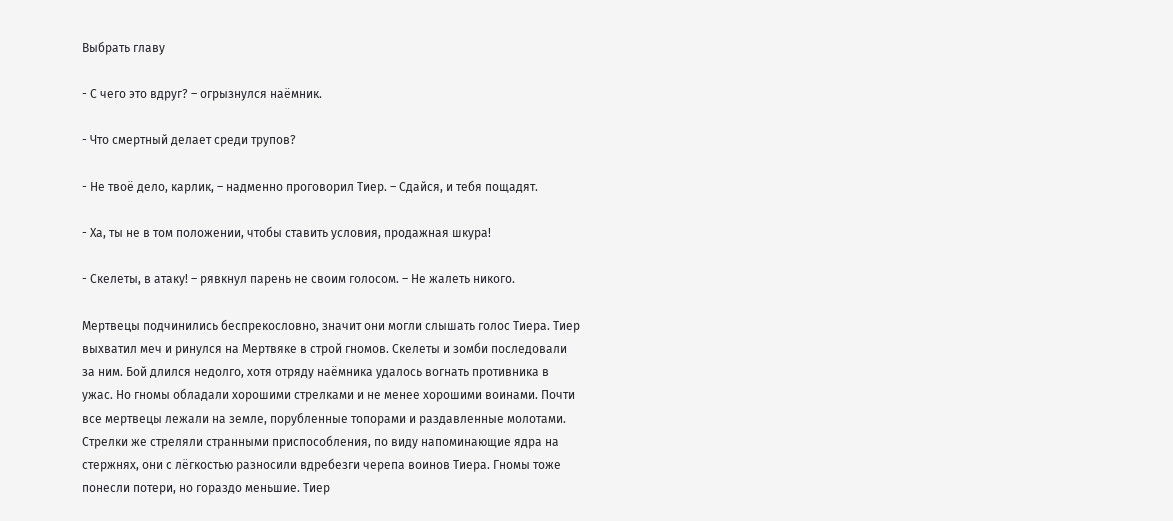Выбрать главу

- С чего это вдруг? – огрызнулся наёмник.

- Что смертный делает среди трупов?

- Не твоё дело, карлик, – надменно проговорил Тиер. – Сдайся, и тебя пощадят.

- Ха, ты не в том положении, чтобы ставить условия, продажная шкура!

- Скелеты, в атаку! – рявкнул парень не своим голосом. – Не жалеть никого.

Мертвецы подчинились беспрекословно, значит они могли слышать голос Тиера. Тиер выхватил меч и ринулся на Мертвяке в строй гномов. Скелеты и зомби последовали за ним. Бой длился недолго, хотя отряду наёмника удалось вогнать противника в ужас. Но гномы обладали хорошими стрелками и не менее хорошими воинами. Почти все мертвецы лежали на земле, порубленные топорами и раздавленные молотами. Стрелки же стреляли странными приспособления, по виду напоминающие ядра на стержнях, они с лёгкостью разносили вдребезги черепа воинов Тиера. Гномы тоже понесли потери, но гораздо меньшие. Тиер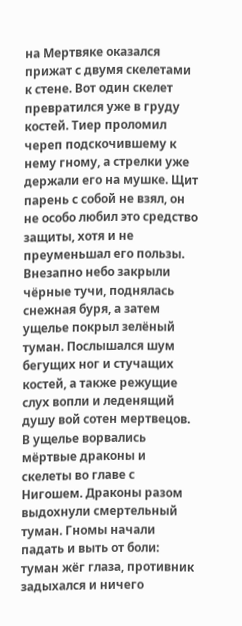на Мертвяке оказался прижат с двумя скелетами к стене. Вот один скелет превратился уже в груду костей. Тиер проломил череп подскочившему к нему гному, а стрелки уже держали его на мушке. Щит парень с собой не взял, он не особо любил это средство защиты, хотя и не преуменьшал его пользы. Внезапно небо закрыли чёрные тучи, поднялась снежная буря, а затем ущелье покрыл зелёный туман. Послышался шум бегущих ног и стучащих костей, а также режущие слух вопли и леденящий душу вой сотен мертвецов. В ущелье ворвались мёртвые драконы и скелеты во главе с Нигошем. Драконы разом выдохнули смертельный туман. Гномы начали падать и выть от боли: туман жёг глаза, противник задыхался и ничего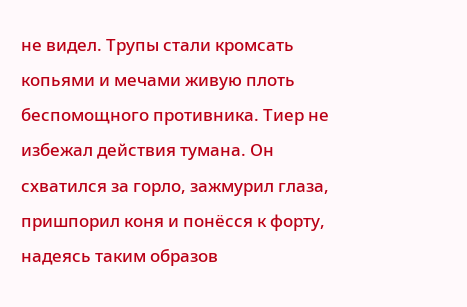не видел. Трупы стали кромсать копьями и мечами живую плоть беспомощного противника. Тиер не избежал действия тумана. Он схватился за горло, зажмурил глаза, пришпорил коня и понёсся к форту, надеясь таким образов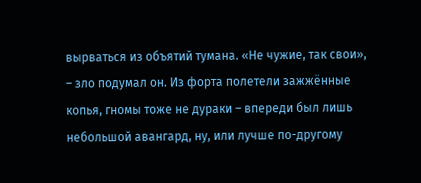вырваться из объятий тумана. «Не чужие, так свои», – зло подумал он. Из форта полетели зажжённые копья, гномы тоже не дураки – впереди был лишь небольшой авангард, ну, или лучше по-другому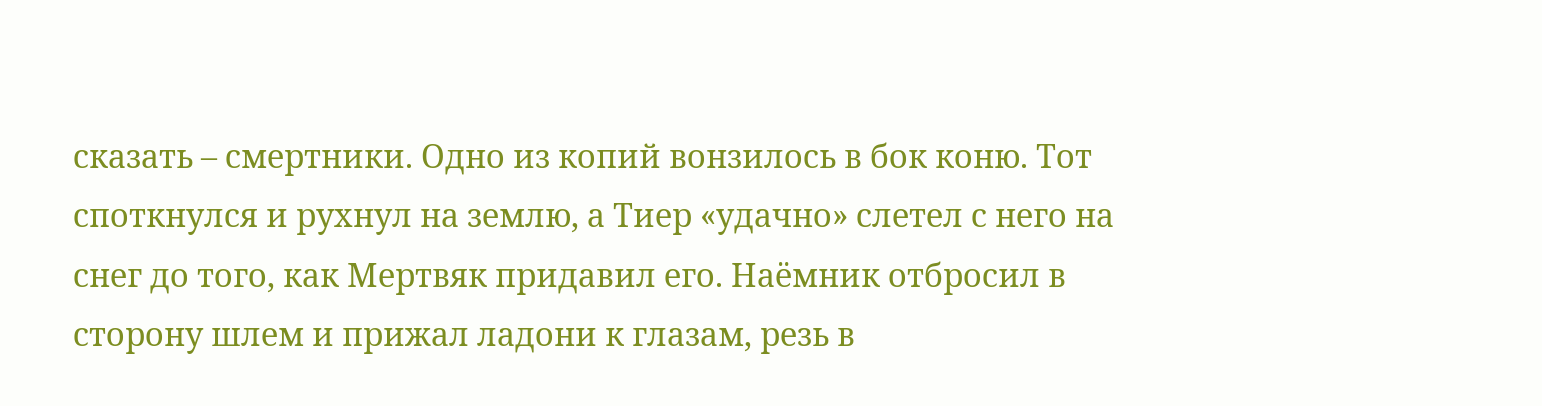сказать – смертники. Одно из копий вонзилось в бок коню. Тот споткнулся и рухнул на землю, а Тиер «удачно» слетел с него на снег до того, как Мертвяк придавил его. Наёмник отбросил в сторону шлем и прижал ладони к глазам, резь в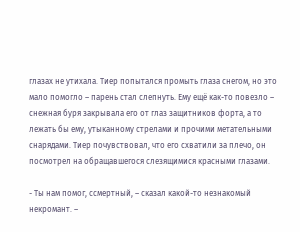глазах не утихала. Тиер попытался промыть глаза снегом, но это мало помогло – парень стал слепнуть. Ему ещё как-то повезло – снежная буря закрывала его от глаз защитников форта, а то лежать бы ему, утыканному стрелами и прочими метательными снарядами. Тиер почувствовал, что его схватили за плечо, он посмотрел на обращавшегося слезящимися красными глазами.

- Ты нам помог, ссмертный, – сказал какой-то незнакомый некромант. –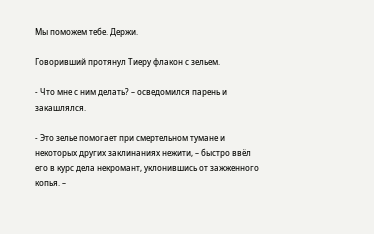Мы поможем тебе. Держи.

Говоривший протянул Тиеру флакон с зельем.

- Что мне с ним делать? – осведомился парень и закашлялся.

- Это зелье помогает при смертельном тумане и некоторых других заклинаниях нежити, – быстро ввёл его в курс дела некромант, уклонившись от зажженного копья. –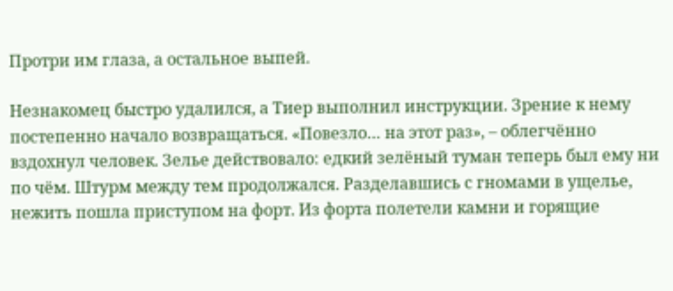Протри им глаза, а остальное выпей.

Незнакомец быстро удалился, а Тиер выполнил инструкции. Зрение к нему постепенно начало возвращаться. «Повезло… на этот раз», – облегчённо вздохнул человек. Зелье действовало: едкий зелёный туман теперь был ему ни по чём. Штурм между тем продолжался. Разделавшись с гномами в ущелье, нежить пошла приступом на форт. Из форта полетели камни и горящие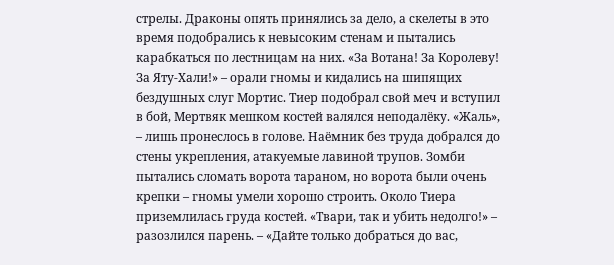стрелы. Драконы опять принялись за дело, а скелеты в это время подобрались к невысоким стенам и пытались карабкаться по лестницам на них. «За Вотана! За Королеву! За Яту-Хали!» – орали гномы и кидались на шипящих бездушных слуг Мортис. Тиер подобрал свой меч и вступил в бой, Мертвяк мешком костей валялся неподалёку. «Жаль», – лишь пронеслось в голове. Наёмник без труда добрался до стены укрепления, атакуемые лавиной трупов. Зомби пытались сломать ворота тараном, но ворота были очень крепки – гномы умели хорошо строить. Около Тиера приземлилась груда костей. «Твари, так и убить недолго!» – разозлился парень. – «Дайте только добраться до вас,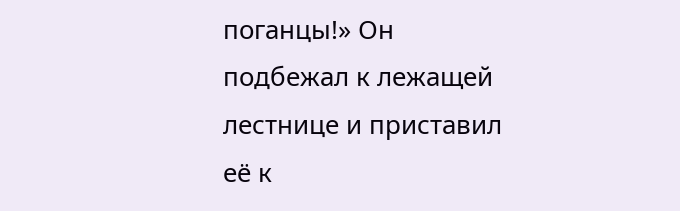поганцы!» Он подбежал к лежащей лестнице и приставил её к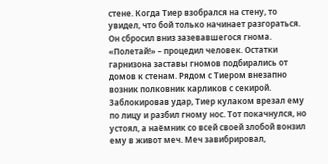стене. Когда Тиер взобрался на стену, то увидел, что бой только начинает разгораться. Он сбросил вниз зазевавшегося гнома. «Полетай!» – процедил человек. Остатки гарнизона заставы гномов подбирались от домов к стенам. Рядом с Тиером внезапно возник полковник карликов с секирой. Заблокировав удар, Тиер кулаком врезал ему по лицу и разбил гному нос. Тот покачнулся, но устоял, а наёмник со всей своей злобой вонзил ему в живот меч. Меч завибрировал,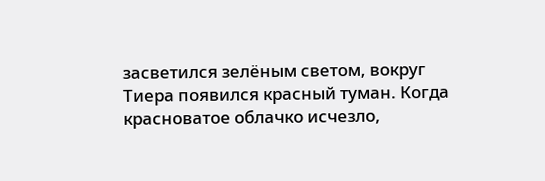засветился зелёным светом, вокруг Тиера появился красный туман. Когда красноватое облачко исчезло,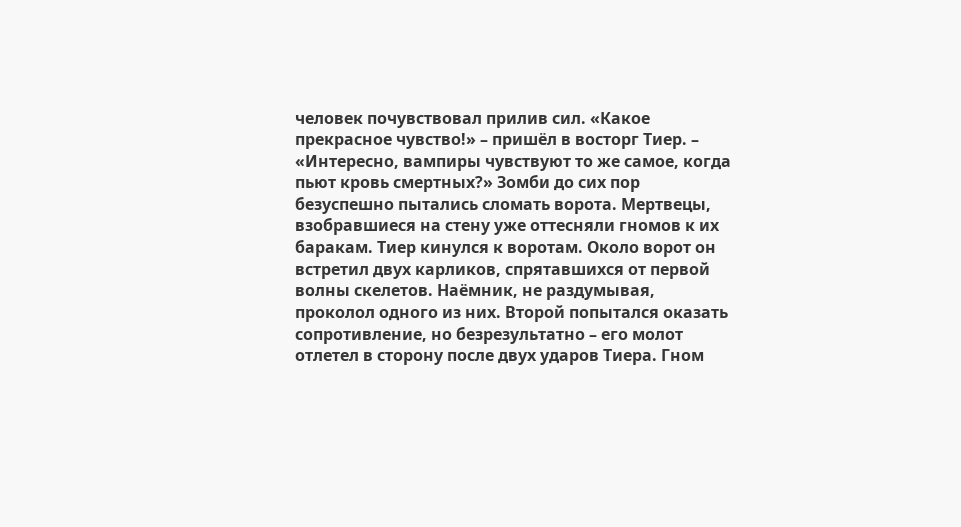человек почувствовал прилив сил. «Какое прекрасное чувство!» – пришёл в восторг Тиер. – «Интересно, вампиры чувствуют то же самое, когда пьют кровь смертных?» Зомби до сих пор безуспешно пытались сломать ворота. Мертвецы, взобравшиеся на стену уже оттесняли гномов к их баракам. Тиер кинулся к воротам. Около ворот он встретил двух карликов, спрятавшихся от первой волны скелетов. Наёмник, не раздумывая, проколол одного из них. Второй попытался оказать сопротивление, но безрезультатно – его молот отлетел в сторону после двух ударов Тиера. Гном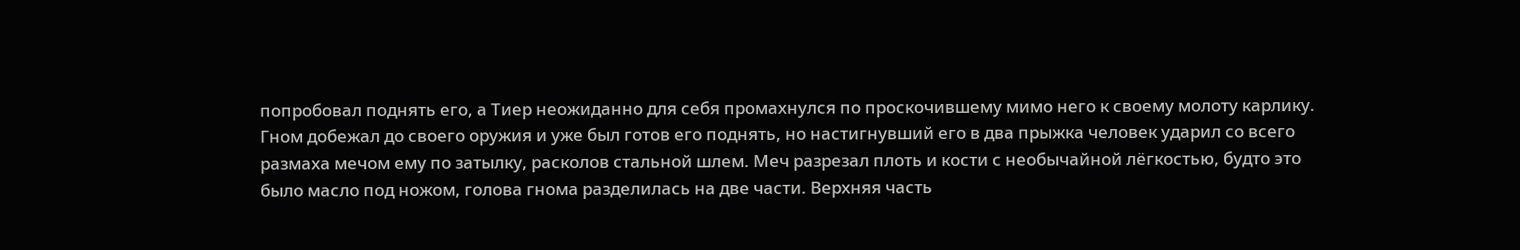попробовал поднять его, а Тиер неожиданно для себя промахнулся по проскочившему мимо него к своему молоту карлику. Гном добежал до своего оружия и уже был готов его поднять, но настигнувший его в два прыжка человек ударил со всего размаха мечом ему по затылку, расколов стальной шлем. Меч разрезал плоть и кости с необычайной лёгкостью, будто это было масло под ножом, голова гнома разделилась на две части. Верхняя часть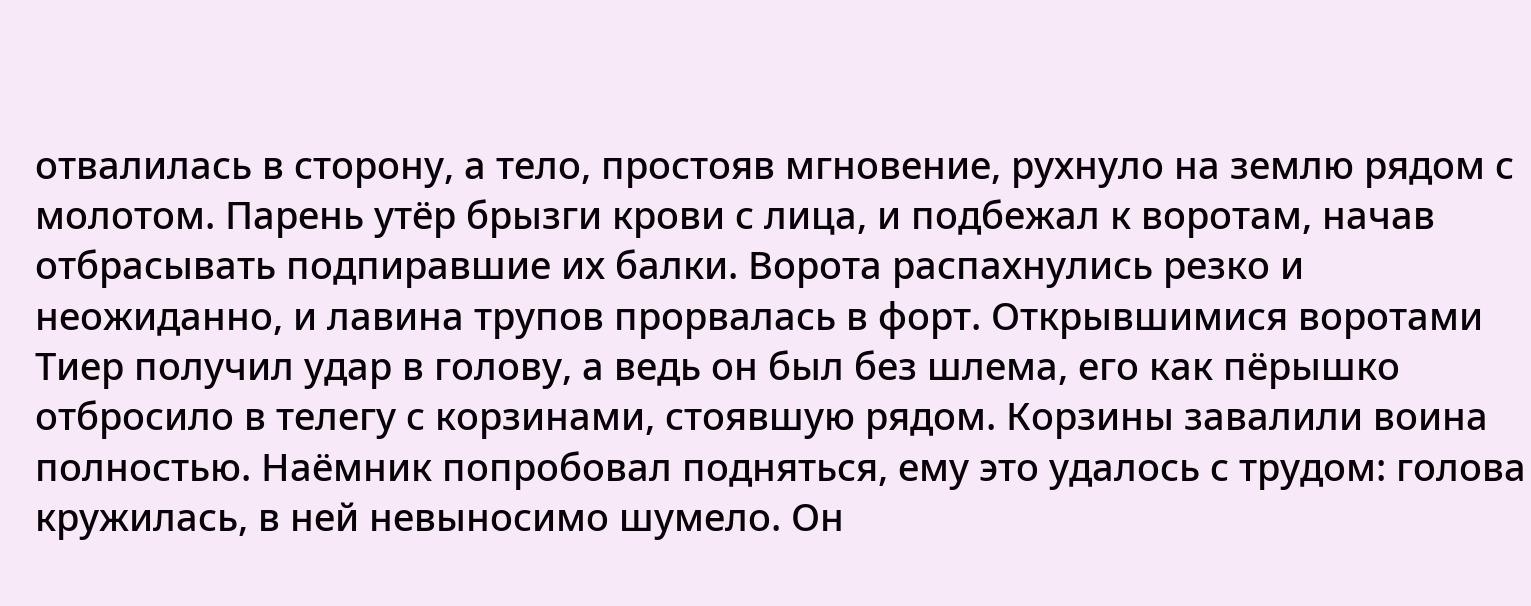отвалилась в сторону, а тело, простояв мгновение, рухнуло на землю рядом с молотом. Парень утёр брызги крови с лица, и подбежал к воротам, начав отбрасывать подпиравшие их балки. Ворота распахнулись резко и неожиданно, и лавина трупов прорвалась в форт. Открывшимися воротами Тиер получил удар в голову, а ведь он был без шлема, его как пёрышко отбросило в телегу с корзинами, стоявшую рядом. Корзины завалили воина полностью. Наёмник попробовал подняться, ему это удалось с трудом: голова кружилась, в ней невыносимо шумело. Он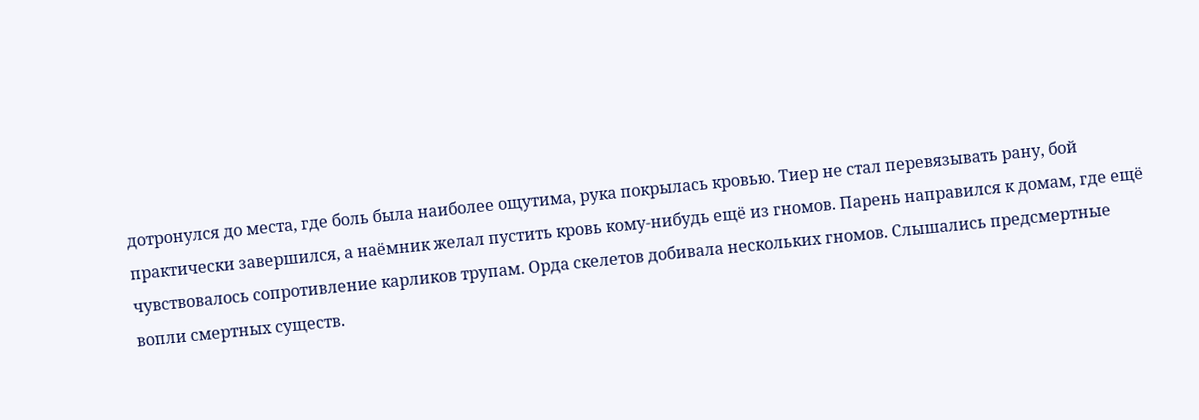дотронулся до места, где боль была наиболее ощутима, рука покрылась кровью. Тиер не стал перевязывать рану, бой практически завершился, а наёмник желал пустить кровь кому-нибудь ещё из гномов. Парень направился к домам, где ещё чувствовалось сопротивление карликов трупам. Орда скелетов добивала нескольких гномов. Слышались предсмертные вопли смертных существ.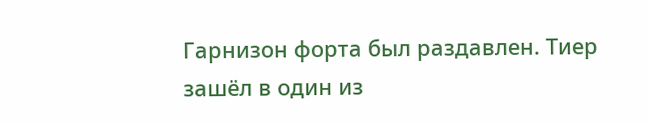Гарнизон форта был раздавлен. Тиер зашёл в один из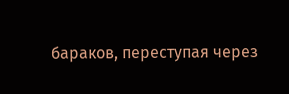бараков, переступая через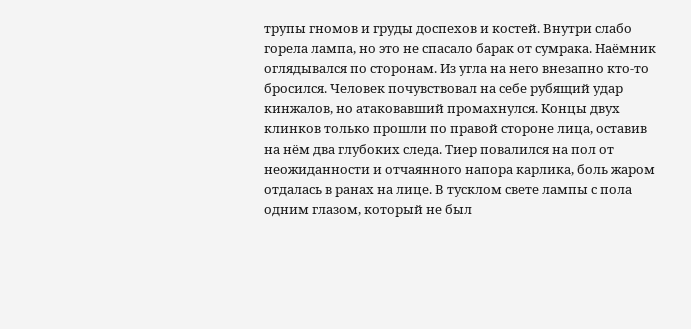трупы гномов и груды доспехов и костей. Внутри слабо горела лампа, но это не спасало барак от сумрака. Наёмник оглядывался по сторонам. Из угла на него внезапно кто-то бросился. Человек почувствовал на себе рубящий удар кинжалов, но атаковавший промахнулся. Концы двух клинков только прошли по правой стороне лица, оставив на нём два глубоких следа. Тиер повалился на пол от неожиданности и отчаянного напора карлика, боль жаром отдалась в ранах на лице. В тусклом свете лампы с пола одним глазом, который не был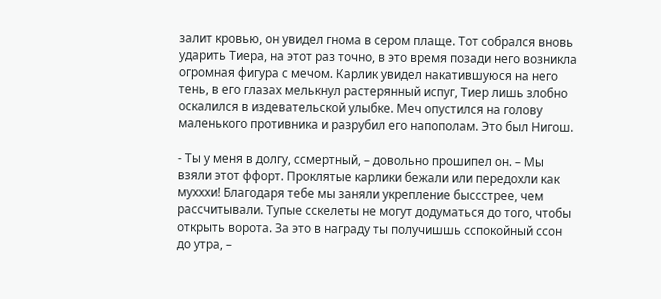залит кровью, он увидел гнома в сером плаще. Тот собрался вновь ударить Тиера, на этот раз точно, в это время позади него возникла огромная фигура с мечом. Карлик увидел накатившуюся на него тень, в его глазах мелькнул растерянный испуг, Тиер лишь злобно оскалился в издевательской улыбке. Меч опустился на голову маленького противника и разрубил его напополам. Это был Нигош.

- Ты у меня в долгу, ссмертный, – довольно прошипел он. – Мы взяли этот ффорт. Проклятые карлики бежали или передохли как мухххи! Благодаря тебе мы заняли укрепление быссстрее, чем рассчитывали. Тупые сскелеты не могут додуматься до того, чтобы открыть ворота. За это в награду ты получишшь сспокойный ссон до утра, –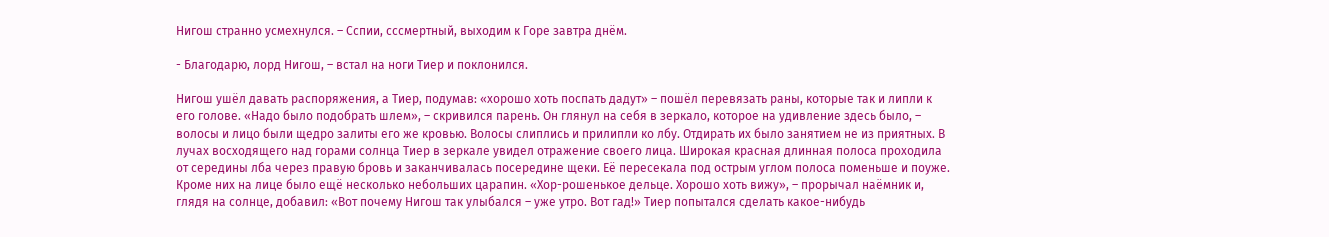Нигош странно усмехнулся. – Сспии, сссмертный, выходим к Горе завтра днём.

- Благодарю, лорд Нигош, – встал на ноги Тиер и поклонился.

Нигош ушёл давать распоряжения, а Тиер, подумав: «хорошо хоть поспать дадут» – пошёл перевязать раны, которые так и липли к его голове. «Надо было подобрать шлем», – скривился парень. Он глянул на себя в зеркало, которое на удивление здесь было, – волосы и лицо были щедро залиты его же кровью. Волосы слиплись и прилипли ко лбу. Отдирать их было занятием не из приятных. В лучах восходящего над горами солнца Тиер в зеркале увидел отражение своего лица. Широкая красная длинная полоса проходила от середины лба через правую бровь и заканчивалась посередине щеки. Её пересекала под острым углом полоса поменьше и поуже. Кроме них на лице было ещё несколько небольших царапин. «Хор-рошенькое дельце. Хорошо хоть вижу», – прорычал наёмник и, глядя на солнце, добавил: «Вот почему Нигош так улыбался – уже утро. Вот гад!» Тиер попытался сделать какое-нибудь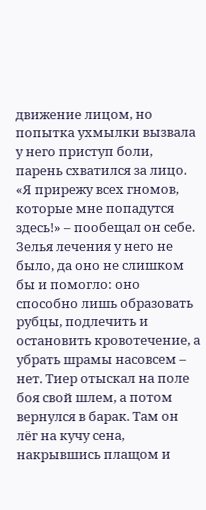движение лицом, но попытка ухмылки вызвала у него приступ боли, парень схватился за лицо. «Я прирежу всех гномов, которые мне попадутся здесь!» – пообещал он себе. Зелья лечения у него не было, да оно не слишком бы и помогло: оно способно лишь образовать рубцы, подлечить и остановить кровотечение, а убрать шрамы насовсем – нет. Тиер отыскал на поле боя свой шлем, а потом вернулся в барак. Там он лёг на кучу сена, накрывшись плащом и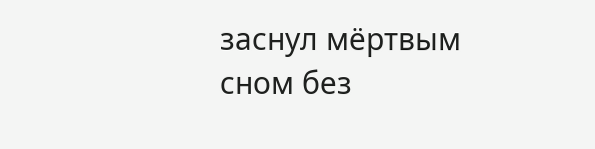заснул мёртвым сном без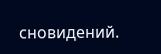сновидений.